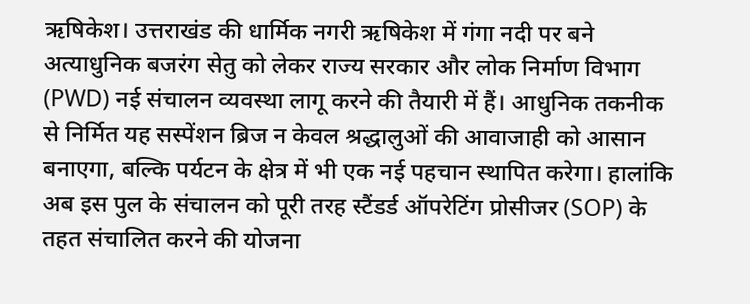ऋषिकेश। उत्तराखंड की धार्मिक नगरी ऋषिकेश में गंगा नदी पर बने अत्याधुनिक बजरंग सेतु को लेकर राज्य सरकार और लोक निर्माण विभाग (PWD) नई संचालन व्यवस्था लागू करने की तैयारी में हैं। आधुनिक तकनीक से निर्मित यह सस्पेंशन ब्रिज न केवल श्रद्धालुओं की आवाजाही को आसान बनाएगा, बल्कि पर्यटन के क्षेत्र में भी एक नई पहचान स्थापित करेगा। हालांकि अब इस पुल के संचालन को पूरी तरह स्टैंडर्ड ऑपरेटिंग प्रोसीजर (SOP) के तहत संचालित करने की योजना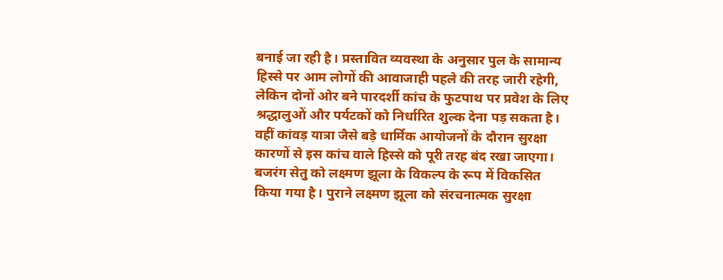बनाई जा रही है। प्रस्तावित व्यवस्था के अनुसार पुल के सामान्य हिस्से पर आम लोगों की आवाजाही पहले की तरह जारी रहेगी, लेकिन दोनों ओर बने पारदर्शी कांच के फुटपाथ पर प्रवेश के लिए श्रद्धालुओं और पर्यटकों को निर्धारित शुल्क देना पड़ सकता है। वहीं कांवड़ यात्रा जैसे बड़े धार्मिक आयोजनों के दौरान सुरक्षा कारणों से इस कांच वाले हिस्से को पूरी तरह बंद रखा जाएगा।
बजरंग सेतु को लक्ष्मण झूला के विकल्प के रूप में विकसित किया गया है। पुराने लक्ष्मण झूला को संरचनात्मक सुरक्षा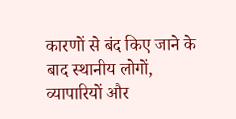कारणों से बंद किए जाने के बाद स्थानीय लोगों, व्यापारियों और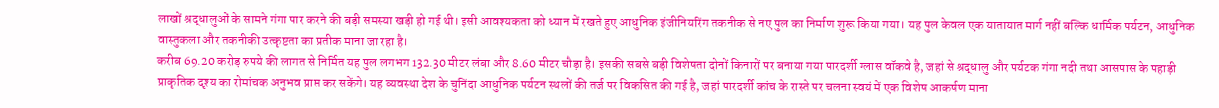लाखों श्रद्धालुओं के सामने गंगा पार करने की बड़ी समस्या खड़ी हो गई थी। इसी आवश्यकता को ध्यान में रखते हुए आधुनिक इंजीनियरिंग तकनीक से नए पुल का निर्माण शुरू किया गया। यह पुल केवल एक यातायात मार्ग नहीं बल्कि धार्मिक पर्यटन, आधुनिक वास्तुकला और तकनीकी उत्कृष्टता का प्रतीक माना जा रहा है।
करीब 69.20 करोड़ रुपये की लागत से निर्मित यह पुल लगभग 132.30 मीटर लंबा और 8.60 मीटर चौड़ा है। इसकी सबसे बड़ी विशेषता दोनों किनारों पर बनाया गया पारदर्शी ग्लास वॉकवे है, जहां से श्रद्धालु और पर्यटक गंगा नदी तथा आसपास के पहाड़ी प्राकृतिक दृश्य का रोमांचक अनुभव प्राप्त कर सकेंगे। यह व्यवस्था देश के चुनिंदा आधुनिक पर्यटन स्थलों की तर्ज पर विकसित की गई है, जहां पारदर्शी कांच के रास्ते पर चलना स्वयं में एक विशेष आकर्षण माना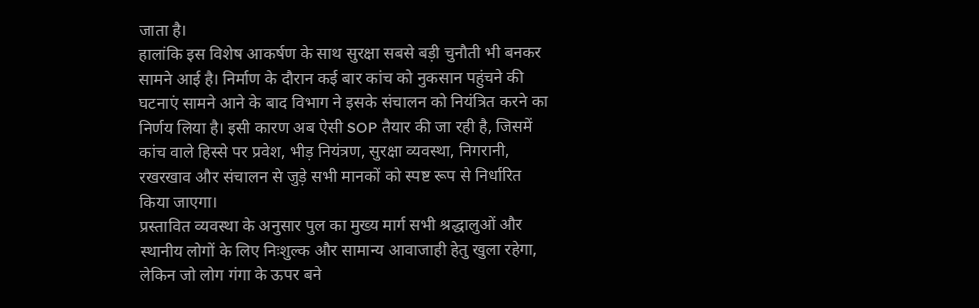जाता है।
हालांकि इस विशेष आकर्षण के साथ सुरक्षा सबसे बड़ी चुनौती भी बनकर सामने आई है। निर्माण के दौरान कई बार कांच को नुकसान पहुंचने की घटनाएं सामने आने के बाद विभाग ने इसके संचालन को नियंत्रित करने का निर्णय लिया है। इसी कारण अब ऐसी SOP तैयार की जा रही है, जिसमें कांच वाले हिस्से पर प्रवेश, भीड़ नियंत्रण, सुरक्षा व्यवस्था, निगरानी, रखरखाव और संचालन से जुड़े सभी मानकों को स्पष्ट रूप से निर्धारित किया जाएगा।
प्रस्तावित व्यवस्था के अनुसार पुल का मुख्य मार्ग सभी श्रद्धालुओं और स्थानीय लोगों के लिए निःशुल्क और सामान्य आवाजाही हेतु खुला रहेगा, लेकिन जो लोग गंगा के ऊपर बने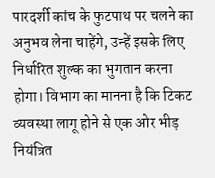पारदर्शी कांच के फुटपाथ पर चलने का अनुभव लेना चाहेंगे, उन्हें इसके लिए निर्धारित शुल्क का भुगतान करना होगा। विभाग का मानना है कि टिकट व्यवस्था लागू होने से एक ओर भीड़ नियंत्रित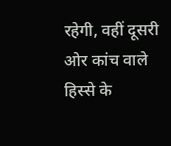रहेगी, वहीं दूसरी ओर कांच वाले हिस्से के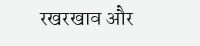रखरखाव और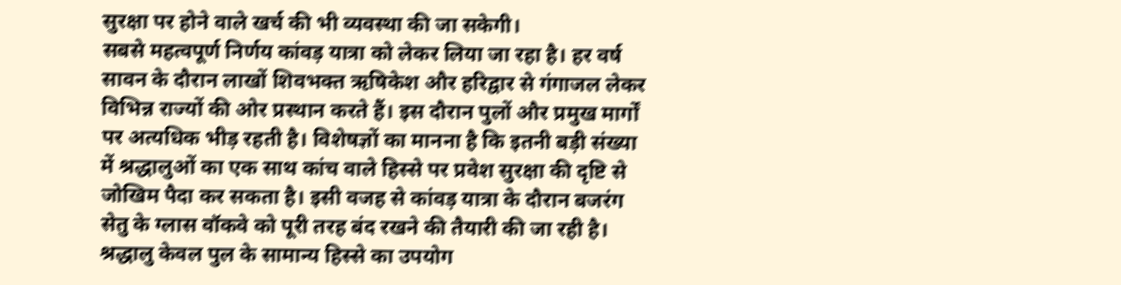सुरक्षा पर होने वाले खर्च की भी व्यवस्था की जा सकेगी।
सबसे महत्वपूर्ण निर्णय कांवड़ यात्रा को लेकर लिया जा रहा है। हर वर्ष सावन के दौरान लाखों शिवभक्त ऋषिकेश और हरिद्वार से गंगाजल लेकर विभिन्न राज्यों की ओर प्रस्थान करते हैं। इस दौरान पुलों और प्रमुख मार्गों पर अत्यधिक भीड़ रहती है। विशेषज्ञों का मानना है कि इतनी बड़ी संख्या में श्रद्धालुओं का एक साथ कांच वाले हिस्से पर प्रवेश सुरक्षा की दृष्टि से जोखिम पैदा कर सकता है। इसी वजह से कांवड़ यात्रा के दौरान बजरंग सेतु के ग्लास वॉकवे को पूरी तरह बंद रखने की तैयारी की जा रही है। श्रद्धालु केवल पुल के सामान्य हिस्से का उपयोग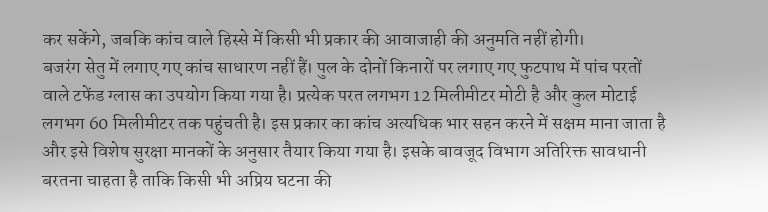कर सकेंगे, जबकि कांच वाले हिस्से में किसी भी प्रकार की आवाजाही की अनुमति नहीं होगी।
बजरंग सेतु में लगाए गए कांच साधारण नहीं हैं। पुल के दोनों किनारों पर लगाए गए फुटपाथ में पांच परतों वाले टफेंड ग्लास का उपयोग किया गया है। प्रत्येक परत लगभग 12 मिलीमीटर मोटी है और कुल मोटाई लगभग 60 मिलीमीटर तक पहुंचती है। इस प्रकार का कांच अत्यधिक भार सहन करने में सक्षम माना जाता है और इसे विशेष सुरक्षा मानकों के अनुसार तैयार किया गया है। इसके बावजूद विभाग अतिरिक्त सावधानी बरतना चाहता है ताकि किसी भी अप्रिय घटना की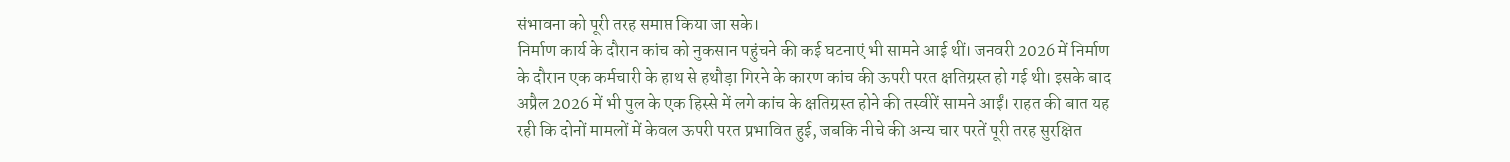संभावना को पूरी तरह समाप्त किया जा सके।
निर्माण कार्य के दौरान कांच को नुकसान पहुंचने की कई घटनाएं भी सामने आई थीं। जनवरी 2026 में निर्माण के दौरान एक कर्मचारी के हाथ से हथौड़ा गिरने के कारण कांच की ऊपरी परत क्षतिग्रस्त हो गई थी। इसके बाद अप्रैल 2026 में भी पुल के एक हिस्से में लगे कांच के क्षतिग्रस्त होने की तस्वीरें सामने आईं। राहत की बात यह रही कि दोनों मामलों में केवल ऊपरी परत प्रभावित हुई, जबकि नीचे की अन्य चार परतें पूरी तरह सुरक्षित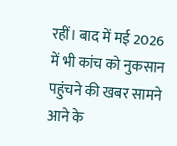रहीं। बाद में मई 2026 में भी कांच को नुकसान पहुंचने की खबर सामने आने के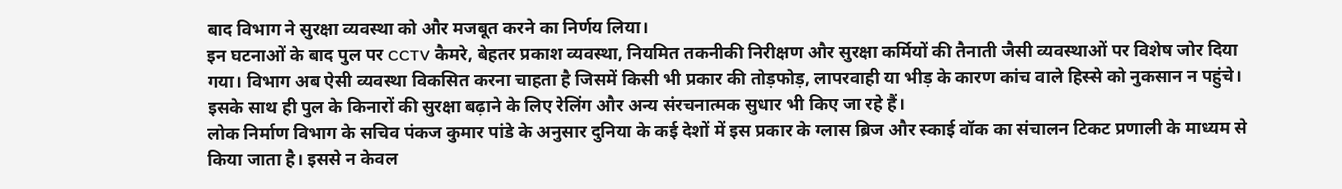बाद विभाग ने सुरक्षा व्यवस्था को और मजबूत करने का निर्णय लिया।
इन घटनाओं के बाद पुल पर CCTV कैमरे, बेहतर प्रकाश व्यवस्था, नियमित तकनीकी निरीक्षण और सुरक्षा कर्मियों की तैनाती जैसी व्यवस्थाओं पर विशेष जोर दिया गया। विभाग अब ऐसी व्यवस्था विकसित करना चाहता है जिसमें किसी भी प्रकार की तोड़फोड़, लापरवाही या भीड़ के कारण कांच वाले हिस्से को नुकसान न पहुंचे। इसके साथ ही पुल के किनारों की सुरक्षा बढ़ाने के लिए रेलिंग और अन्य संरचनात्मक सुधार भी किए जा रहे हैं।
लोक निर्माण विभाग के सचिव पंकज कुमार पांडे के अनुसार दुनिया के कई देशों में इस प्रकार के ग्लास ब्रिज और स्काई वॉक का संचालन टिकट प्रणाली के माध्यम से किया जाता है। इससे न केवल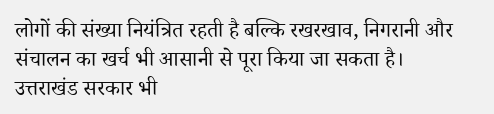लोगों की संख्या नियंत्रित रहती है बल्कि रखरखाव, निगरानी और संचालन का खर्च भी आसानी से पूरा किया जा सकता है। उत्तराखंड सरकार भी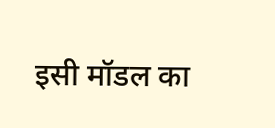इसी मॉडल का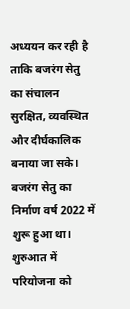अध्ययन कर रही है ताकि बजरंग सेतु का संचालन सुरक्षित, व्यवस्थित और दीर्घकालिक बनाया जा सके।
बजरंग सेतु का निर्माण वर्ष 2022 में शुरू हुआ था। शुरुआत में परियोजना को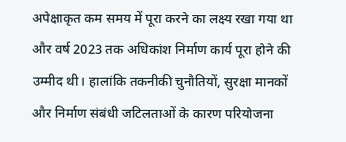अपेक्षाकृत कम समय में पूरा करने का लक्ष्य रखा गया था और वर्ष 2023 तक अधिकांश निर्माण कार्य पूरा होने की उम्मीद थी। हालांकि तकनीकी चुनौतियों, सुरक्षा मानकों और निर्माण संबंधी जटिलताओं के कारण परियोजना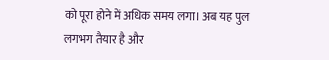को पूरा होने में अधिक समय लगा। अब यह पुल लगभग तैयार है और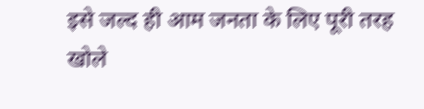इसे जल्द ही आम जनता के लिए पूरी तरह खोले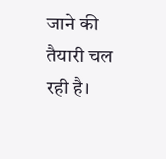जाने की तैयारी चल रही है।